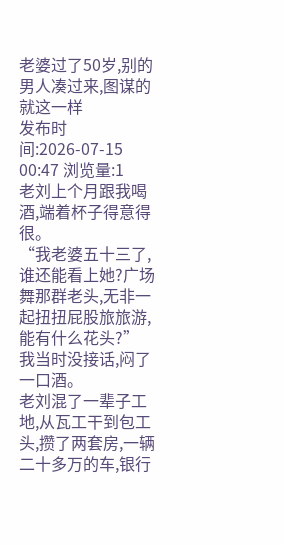老婆过了50岁,别的男人凑过来,图谋的就这一样
发布时间:2026-07-15 00:47 浏览量:1
老刘上个月跟我喝酒,端着杯子得意得很。
“我老婆五十三了,谁还能看上她?广场舞那群老头,无非一起扭扭屁股旅旅游,能有什么花头?”
我当时没接话,闷了一口酒。
老刘混了一辈子工地,从瓦工干到包工头,攒了两套房,一辆二十多万的车,银行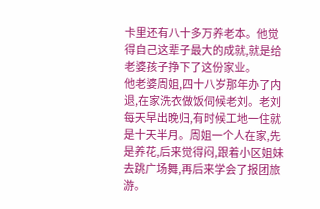卡里还有八十多万养老本。他觉得自己这辈子最大的成就,就是给老婆孩子挣下了这份家业。
他老婆周姐,四十八岁那年办了内退,在家洗衣做饭伺候老刘。老刘每天早出晚归,有时候工地一住就是十天半月。周姐一个人在家,先是养花,后来觉得闷,跟着小区姐妹去跳广场舞,再后来学会了报团旅游。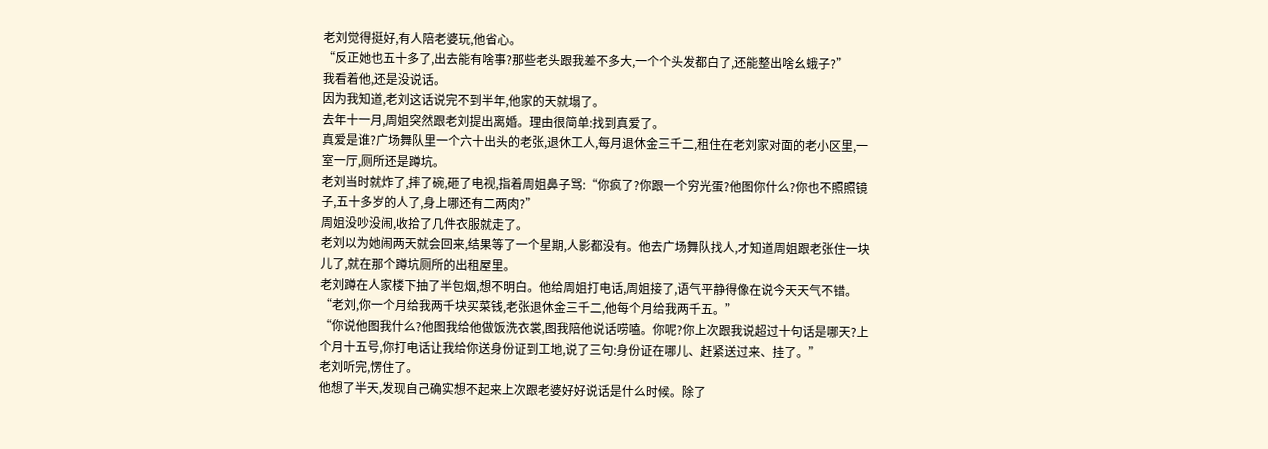老刘觉得挺好,有人陪老婆玩,他省心。
“反正她也五十多了,出去能有啥事?那些老头跟我差不多大,一个个头发都白了,还能整出啥幺蛾子?”
我看着他,还是没说话。
因为我知道,老刘这话说完不到半年,他家的天就塌了。
去年十一月,周姐突然跟老刘提出离婚。理由很简单:找到真爱了。
真爱是谁?广场舞队里一个六十出头的老张,退休工人,每月退休金三千二,租住在老刘家对面的老小区里,一室一厅,厕所还是蹲坑。
老刘当时就炸了,摔了碗,砸了电视,指着周姐鼻子骂:“你疯了?你跟一个穷光蛋?他图你什么?你也不照照镜子,五十多岁的人了,身上哪还有二两肉?”
周姐没吵没闹,收拾了几件衣服就走了。
老刘以为她闹两天就会回来,结果等了一个星期,人影都没有。他去广场舞队找人,才知道周姐跟老张住一块儿了,就在那个蹲坑厕所的出租屋里。
老刘蹲在人家楼下抽了半包烟,想不明白。他给周姐打电话,周姐接了,语气平静得像在说今天天气不错。
“老刘,你一个月给我两千块买菜钱,老张退休金三千二,他每个月给我两千五。”
“你说他图我什么?他图我给他做饭洗衣裳,图我陪他说话唠嗑。你呢?你上次跟我说超过十句话是哪天?上个月十五号,你打电话让我给你送身份证到工地,说了三句:身份证在哪儿、赶紧送过来、挂了。”
老刘听完,愣住了。
他想了半天,发现自己确实想不起来上次跟老婆好好说话是什么时候。除了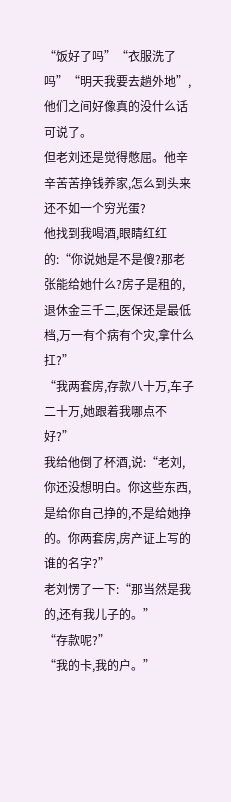“饭好了吗”“衣服洗了吗”“明天我要去趟外地”,他们之间好像真的没什么话可说了。
但老刘还是觉得憋屈。他辛辛苦苦挣钱养家,怎么到头来还不如一个穷光蛋?
他找到我喝酒,眼睛红红的:“你说她是不是傻?那老张能给她什么?房子是租的,退休金三千二,医保还是最低档,万一有个病有个灾,拿什么扛?”
“我两套房,存款八十万,车子二十万,她跟着我哪点不好?”
我给他倒了杯酒,说:“老刘,你还没想明白。你这些东西,是给你自己挣的,不是给她挣的。你两套房,房产证上写的谁的名字?”
老刘愣了一下:“那当然是我的,还有我儿子的。”
“存款呢?”
“我的卡,我的户。”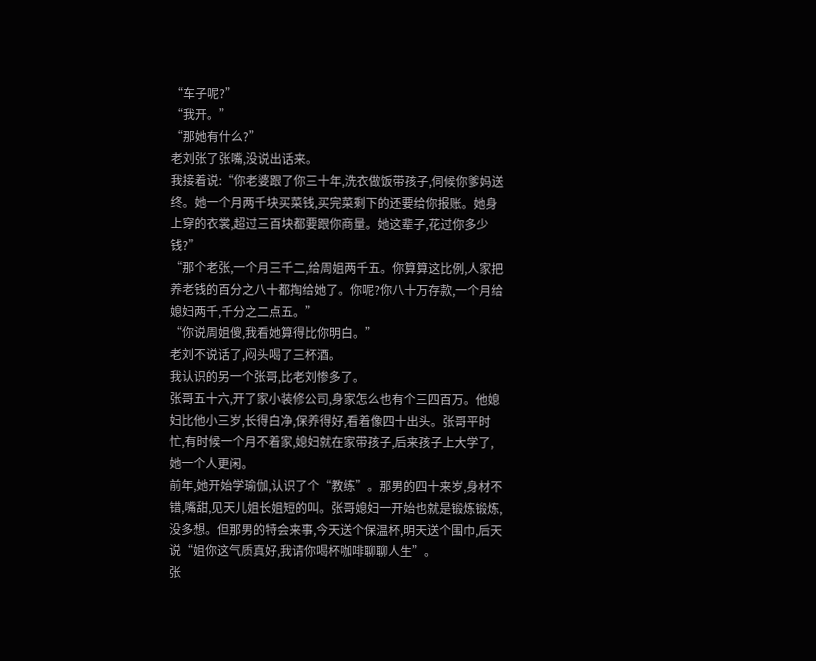“车子呢?”
“我开。”
“那她有什么?”
老刘张了张嘴,没说出话来。
我接着说:“你老婆跟了你三十年,洗衣做饭带孩子,伺候你爹妈送终。她一个月两千块买菜钱,买完菜剩下的还要给你报账。她身上穿的衣裳,超过三百块都要跟你商量。她这辈子,花过你多少钱?”
“那个老张,一个月三千二,给周姐两千五。你算算这比例,人家把养老钱的百分之八十都掏给她了。你呢?你八十万存款,一个月给媳妇两千,千分之二点五。”
“你说周姐傻,我看她算得比你明白。”
老刘不说话了,闷头喝了三杯酒。
我认识的另一个张哥,比老刘惨多了。
张哥五十六,开了家小装修公司,身家怎么也有个三四百万。他媳妇比他小三岁,长得白净,保养得好,看着像四十出头。张哥平时忙,有时候一个月不着家,媳妇就在家带孩子,后来孩子上大学了,她一个人更闲。
前年,她开始学瑜伽,认识了个“教练”。那男的四十来岁,身材不错,嘴甜,见天儿姐长姐短的叫。张哥媳妇一开始也就是锻炼锻炼,没多想。但那男的特会来事,今天送个保温杯,明天送个围巾,后天说“姐你这气质真好,我请你喝杯咖啡聊聊人生”。
张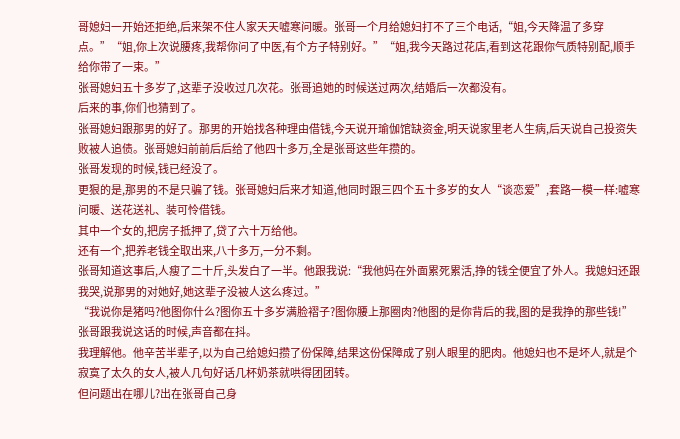哥媳妇一开始还拒绝,后来架不住人家天天嘘寒问暖。张哥一个月给媳妇打不了三个电话,“姐,今天降温了多穿点。”“姐,你上次说腰疼,我帮你问了中医,有个方子特别好。”“姐,我今天路过花店,看到这花跟你气质特别配,顺手给你带了一束。”
张哥媳妇五十多岁了,这辈子没收过几次花。张哥追她的时候送过两次,结婚后一次都没有。
后来的事,你们也猜到了。
张哥媳妇跟那男的好了。那男的开始找各种理由借钱,今天说开瑜伽馆缺资金,明天说家里老人生病,后天说自己投资失败被人追债。张哥媳妇前前后后给了他四十多万,全是张哥这些年攒的。
张哥发现的时候,钱已经没了。
更狠的是,那男的不是只骗了钱。张哥媳妇后来才知道,他同时跟三四个五十多岁的女人“谈恋爱”,套路一模一样:嘘寒问暖、送花送礼、装可怜借钱。
其中一个女的,把房子抵押了,贷了六十万给他。
还有一个,把养老钱全取出来,八十多万,一分不剩。
张哥知道这事后,人瘦了二十斤,头发白了一半。他跟我说:“我他妈在外面累死累活,挣的钱全便宜了外人。我媳妇还跟我哭,说那男的对她好,她这辈子没被人这么疼过。”
“我说你是猪吗?他图你什么?图你五十多岁满脸褶子?图你腰上那圈肉?他图的是你背后的我,图的是我挣的那些钱!”
张哥跟我说这话的时候,声音都在抖。
我理解他。他辛苦半辈子,以为自己给媳妇攒了份保障,结果这份保障成了别人眼里的肥肉。他媳妇也不是坏人,就是个寂寞了太久的女人,被人几句好话几杯奶茶就哄得团团转。
但问题出在哪儿?出在张哥自己身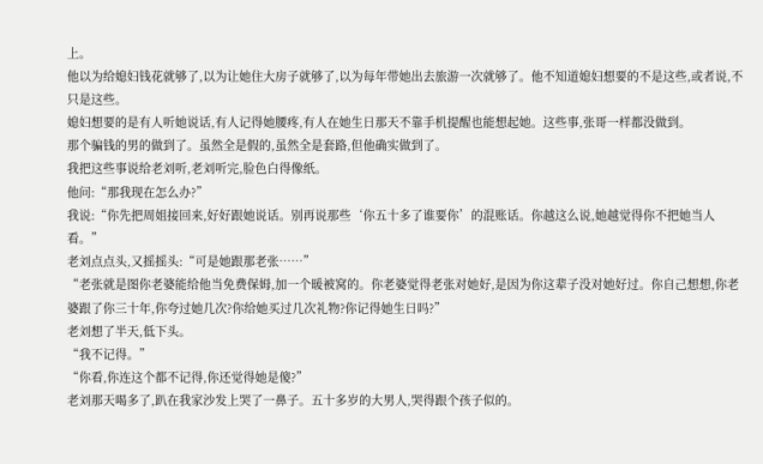上。
他以为给媳妇钱花就够了,以为让她住大房子就够了,以为每年带她出去旅游一次就够了。他不知道媳妇想要的不是这些,或者说,不只是这些。
媳妇想要的是有人听她说话,有人记得她腰疼,有人在她生日那天不靠手机提醒也能想起她。这些事,张哥一样都没做到。
那个骗钱的男的做到了。虽然全是假的,虽然全是套路,但他确实做到了。
我把这些事说给老刘听,老刘听完,脸色白得像纸。
他问:“那我现在怎么办?”
我说:“你先把周姐接回来,好好跟她说话。别再说那些‘你五十多了谁要你’的混账话。你越这么说,她越觉得你不把她当人看。”
老刘点点头,又摇摇头:“可是她跟那老张……”
“老张就是图你老婆能给他当免费保姆,加一个暖被窝的。你老婆觉得老张对她好,是因为你这辈子没对她好过。你自己想想,你老婆跟了你三十年,你夸过她几次?你给她买过几次礼物?你记得她生日吗?”
老刘想了半天,低下头。
“我不记得。”
“你看,你连这个都不记得,你还觉得她是傻?”
老刘那天喝多了,趴在我家沙发上哭了一鼻子。五十多岁的大男人,哭得跟个孩子似的。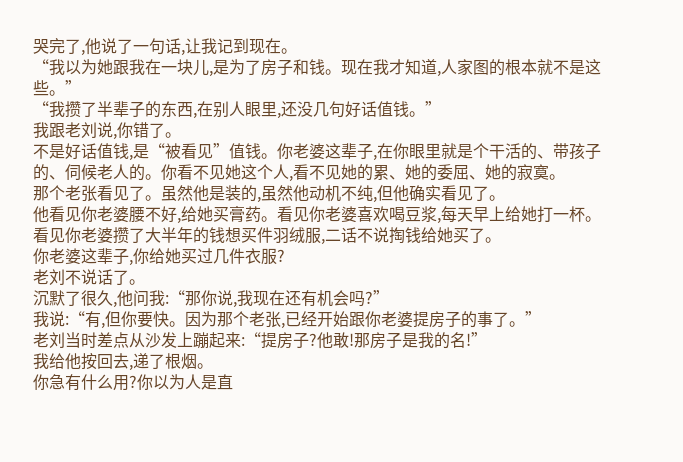哭完了,他说了一句话,让我记到现在。
“我以为她跟我在一块儿,是为了房子和钱。现在我才知道,人家图的根本就不是这些。”
“我攒了半辈子的东西,在别人眼里,还没几句好话值钱。”
我跟老刘说,你错了。
不是好话值钱,是“被看见”值钱。你老婆这辈子,在你眼里就是个干活的、带孩子的、伺候老人的。你看不见她这个人,看不见她的累、她的委屈、她的寂寞。
那个老张看见了。虽然他是装的,虽然他动机不纯,但他确实看见了。
他看见你老婆腰不好,给她买膏药。看见你老婆喜欢喝豆浆,每天早上给她打一杯。看见你老婆攒了大半年的钱想买件羽绒服,二话不说掏钱给她买了。
你老婆这辈子,你给她买过几件衣服?
老刘不说话了。
沉默了很久,他问我:“那你说,我现在还有机会吗?”
我说:“有,但你要快。因为那个老张,已经开始跟你老婆提房子的事了。”
老刘当时差点从沙发上蹦起来:“提房子?他敢!那房子是我的名!”
我给他按回去,递了根烟。
你急有什么用?你以为人是直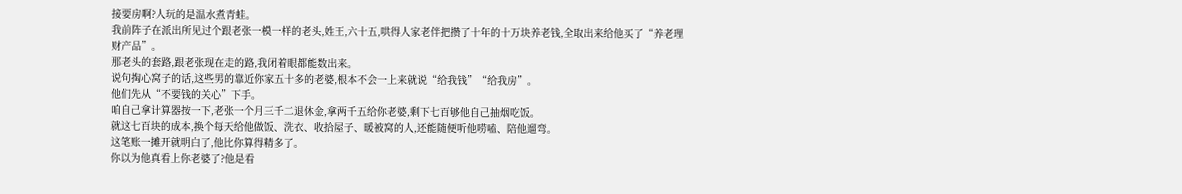接要房啊?人玩的是温水煮青蛙。
我前阵子在派出所见过个跟老张一模一样的老头,姓王,六十五,哄得人家老伴把攒了十年的十万块养老钱,全取出来给他买了“养老理财产品”。
那老头的套路,跟老张现在走的路,我闭着眼都能数出来。
说句掏心窝子的话,这些男的靠近你家五十多的老婆,根本不会一上来就说“给我钱”“给我房”。
他们先从“不要钱的关心”下手。
咱自己拿计算器按一下,老张一个月三千二退休金,拿两千五给你老婆,剩下七百够他自己抽烟吃饭。
就这七百块的成本,换个每天给他做饭、洗衣、收拾屋子、暖被窝的人,还能随便听他唠嗑、陪他遛弯。
这笔账一摊开就明白了,他比你算得精多了。
你以为他真看上你老婆了?他是看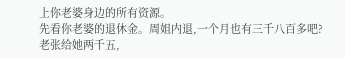上你老婆身边的所有资源。
先看你老婆的退休金。周姐内退,一个月也有三千八百多吧?
老张给她两千五,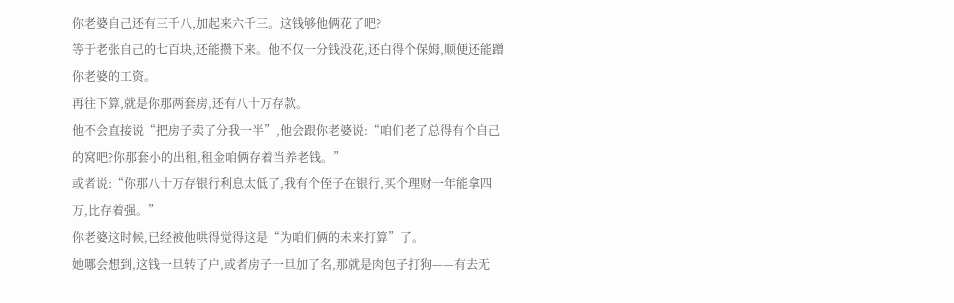你老婆自己还有三千八,加起来六千三。这钱够他俩花了吧?
等于老张自己的七百块,还能攒下来。他不仅一分钱没花,还白得个保姆,顺便还能蹭你老婆的工资。
再往下算,就是你那两套房,还有八十万存款。
他不会直接说“把房子卖了分我一半”,他会跟你老婆说:“咱们老了总得有个自己的窝吧?你那套小的出租,租金咱俩存着当养老钱。”
或者说:“你那八十万存银行利息太低了,我有个侄子在银行,买个理财一年能拿四万,比存着强。”
你老婆这时候,已经被他哄得觉得这是“为咱们俩的未来打算”了。
她哪会想到,这钱一旦转了户,或者房子一旦加了名,那就是肉包子打狗——有去无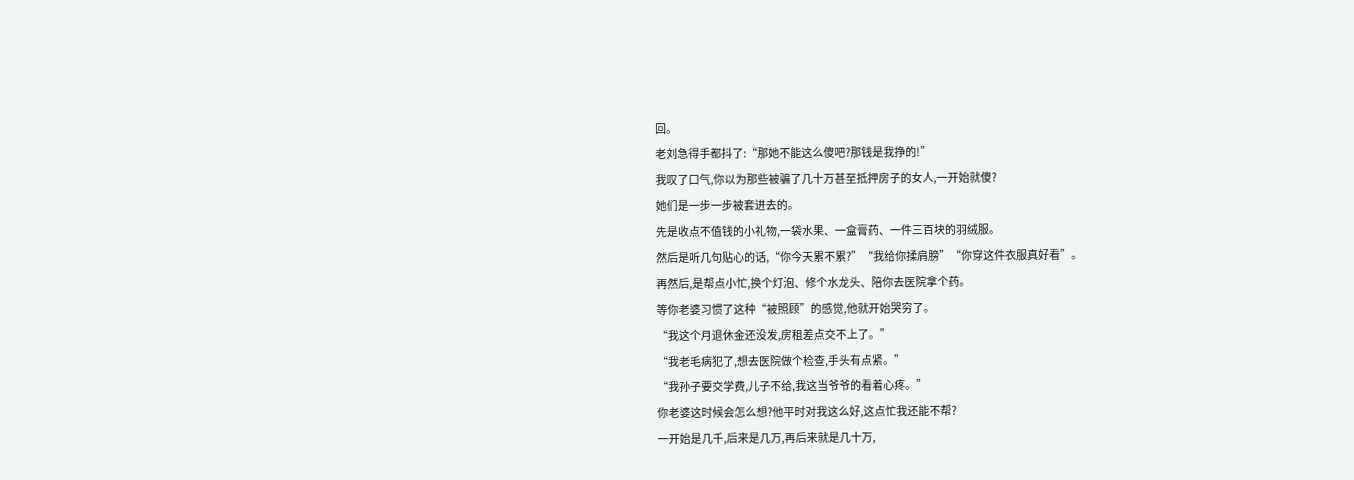回。
老刘急得手都抖了:“那她不能这么傻吧?那钱是我挣的!”
我叹了口气,你以为那些被骗了几十万甚至抵押房子的女人,一开始就傻?
她们是一步一步被套进去的。
先是收点不值钱的小礼物,一袋水果、一盒膏药、一件三百块的羽绒服。
然后是听几句贴心的话,“你今天累不累?”“我给你揉肩膀”“你穿这件衣服真好看”。
再然后,是帮点小忙,换个灯泡、修个水龙头、陪你去医院拿个药。
等你老婆习惯了这种“被照顾”的感觉,他就开始哭穷了。
“我这个月退休金还没发,房租差点交不上了。”
“我老毛病犯了,想去医院做个检查,手头有点紧。”
“我孙子要交学费,儿子不给,我这当爷爷的看着心疼。”
你老婆这时候会怎么想?他平时对我这么好,这点忙我还能不帮?
一开始是几千,后来是几万,再后来就是几十万,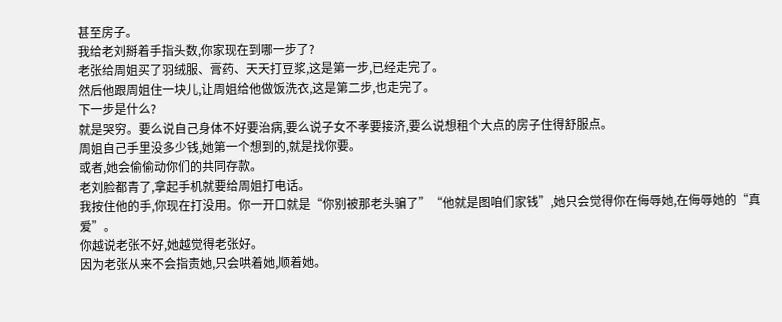甚至房子。
我给老刘掰着手指头数,你家现在到哪一步了?
老张给周姐买了羽绒服、膏药、天天打豆浆,这是第一步,已经走完了。
然后他跟周姐住一块儿,让周姐给他做饭洗衣,这是第二步,也走完了。
下一步是什么?
就是哭穷。要么说自己身体不好要治病,要么说子女不孝要接济,要么说想租个大点的房子住得舒服点。
周姐自己手里没多少钱,她第一个想到的,就是找你要。
或者,她会偷偷动你们的共同存款。
老刘脸都青了,拿起手机就要给周姐打电话。
我按住他的手,你现在打没用。你一开口就是“你别被那老头骗了”“他就是图咱们家钱”,她只会觉得你在侮辱她,在侮辱她的“真爱”。
你越说老张不好,她越觉得老张好。
因为老张从来不会指责她,只会哄着她,顺着她。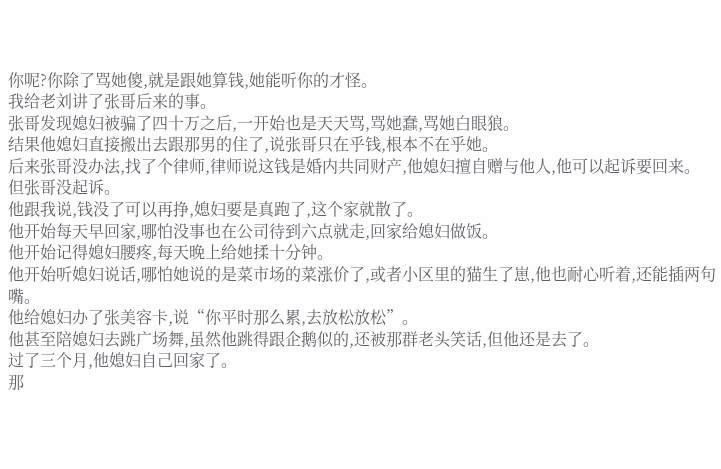你呢?你除了骂她傻,就是跟她算钱,她能听你的才怪。
我给老刘讲了张哥后来的事。
张哥发现媳妇被骗了四十万之后,一开始也是天天骂,骂她蠢,骂她白眼狼。
结果他媳妇直接搬出去跟那男的住了,说张哥只在乎钱,根本不在乎她。
后来张哥没办法,找了个律师,律师说这钱是婚内共同财产,他媳妇擅自赠与他人,他可以起诉要回来。
但张哥没起诉。
他跟我说,钱没了可以再挣,媳妇要是真跑了,这个家就散了。
他开始每天早回家,哪怕没事也在公司待到六点就走,回家给媳妇做饭。
他开始记得媳妇腰疼,每天晚上给她揉十分钟。
他开始听媳妇说话,哪怕她说的是菜市场的菜涨价了,或者小区里的猫生了崽,他也耐心听着,还能插两句嘴。
他给媳妇办了张美容卡,说“你平时那么累,去放松放松”。
他甚至陪媳妇去跳广场舞,虽然他跳得跟企鹅似的,还被那群老头笑话,但他还是去了。
过了三个月,他媳妇自己回家了。
那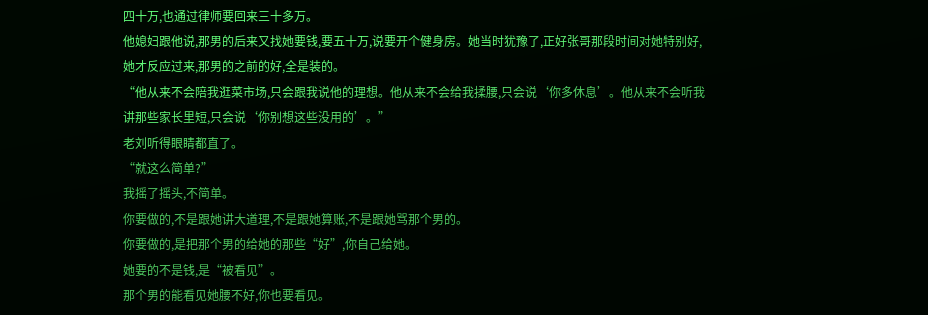四十万,也通过律师要回来三十多万。
他媳妇跟他说,那男的后来又找她要钱,要五十万,说要开个健身房。她当时犹豫了,正好张哥那段时间对她特别好,她才反应过来,那男的之前的好,全是装的。
“他从来不会陪我逛菜市场,只会跟我说他的理想。他从来不会给我揉腰,只会说‘你多休息’。他从来不会听我讲那些家长里短,只会说‘你别想这些没用的’。”
老刘听得眼睛都直了。
“就这么简单?”
我摇了摇头,不简单。
你要做的,不是跟她讲大道理,不是跟她算账,不是跟她骂那个男的。
你要做的,是把那个男的给她的那些“好”,你自己给她。
她要的不是钱,是“被看见”。
那个男的能看见她腰不好,你也要看见。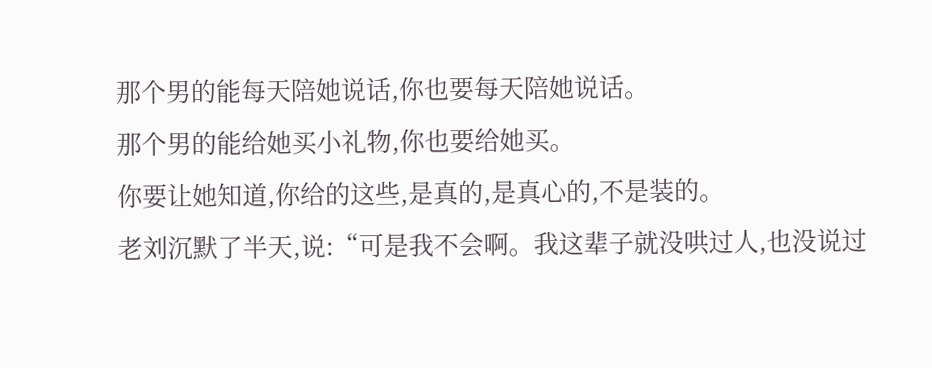那个男的能每天陪她说话,你也要每天陪她说话。
那个男的能给她买小礼物,你也要给她买。
你要让她知道,你给的这些,是真的,是真心的,不是装的。
老刘沉默了半天,说:“可是我不会啊。我这辈子就没哄过人,也没说过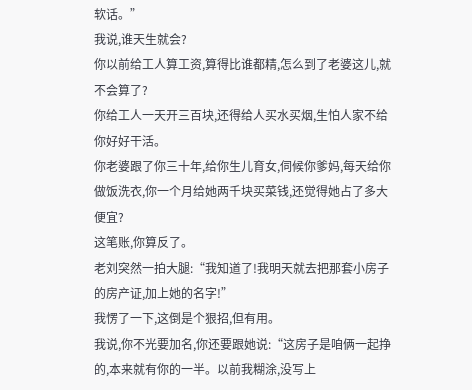软话。”
我说,谁天生就会?
你以前给工人算工资,算得比谁都精,怎么到了老婆这儿,就不会算了?
你给工人一天开三百块,还得给人买水买烟,生怕人家不给你好好干活。
你老婆跟了你三十年,给你生儿育女,伺候你爹妈,每天给你做饭洗衣,你一个月给她两千块买菜钱,还觉得她占了多大便宜?
这笔账,你算反了。
老刘突然一拍大腿:“我知道了!我明天就去把那套小房子的房产证,加上她的名字!”
我愣了一下,这倒是个狠招,但有用。
我说,你不光要加名,你还要跟她说:“这房子是咱俩一起挣的,本来就有你的一半。以前我糊涂,没写上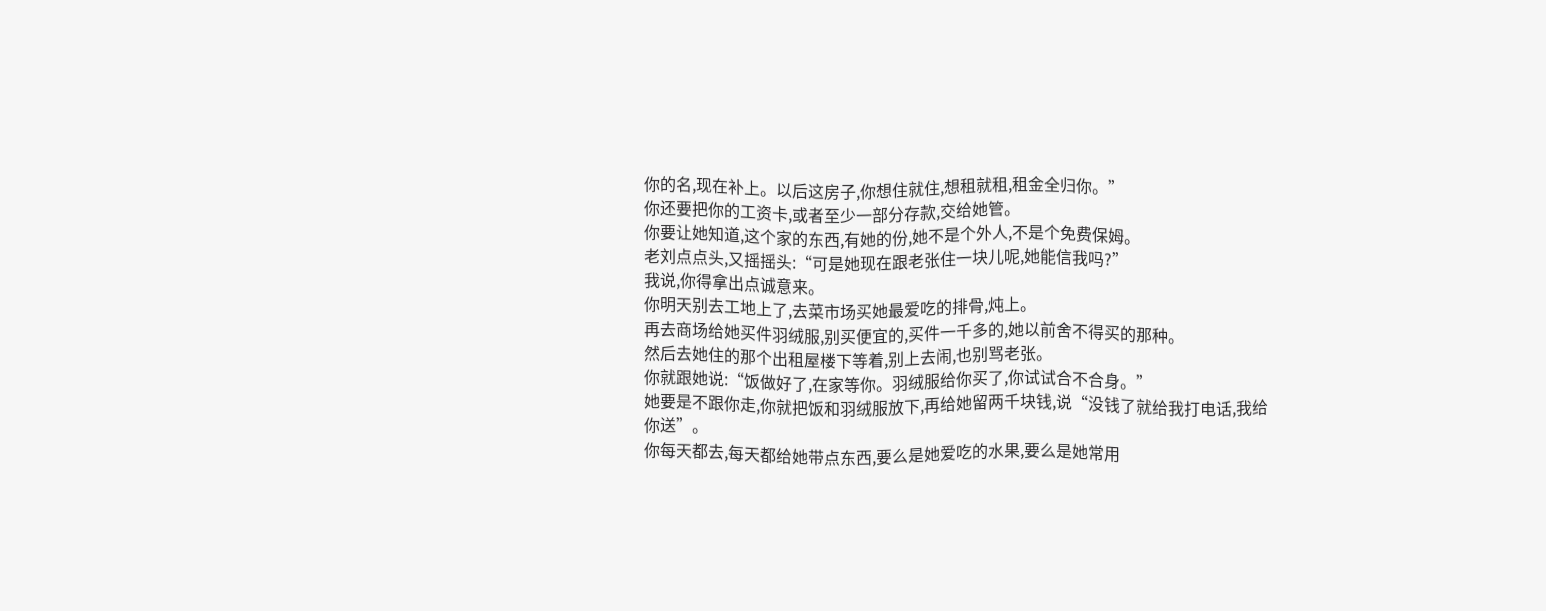你的名,现在补上。以后这房子,你想住就住,想租就租,租金全归你。”
你还要把你的工资卡,或者至少一部分存款,交给她管。
你要让她知道,这个家的东西,有她的份,她不是个外人,不是个免费保姆。
老刘点点头,又摇摇头:“可是她现在跟老张住一块儿呢,她能信我吗?”
我说,你得拿出点诚意来。
你明天别去工地上了,去菜市场买她最爱吃的排骨,炖上。
再去商场给她买件羽绒服,别买便宜的,买件一千多的,她以前舍不得买的那种。
然后去她住的那个出租屋楼下等着,别上去闹,也别骂老张。
你就跟她说:“饭做好了,在家等你。羽绒服给你买了,你试试合不合身。”
她要是不跟你走,你就把饭和羽绒服放下,再给她留两千块钱,说“没钱了就给我打电话,我给你送”。
你每天都去,每天都给她带点东西,要么是她爱吃的水果,要么是她常用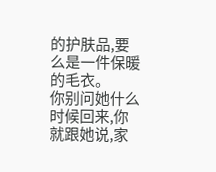的护肤品,要么是一件保暖的毛衣。
你别问她什么时候回来,你就跟她说,家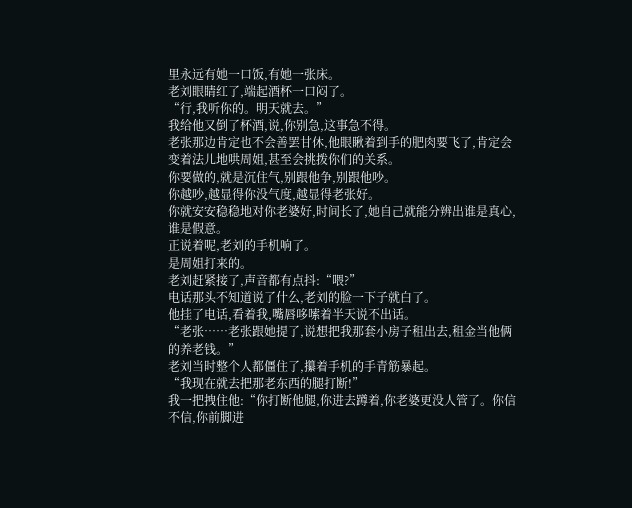里永远有她一口饭,有她一张床。
老刘眼睛红了,端起酒杯一口闷了。
“行,我听你的。明天就去。”
我给他又倒了杯酒,说,你别急,这事急不得。
老张那边肯定也不会善罢甘休,他眼瞅着到手的肥肉要飞了,肯定会变着法儿地哄周姐,甚至会挑拨你们的关系。
你要做的,就是沉住气,别跟他争,别跟他吵。
你越吵,越显得你没气度,越显得老张好。
你就安安稳稳地对你老婆好,时间长了,她自己就能分辨出谁是真心,谁是假意。
正说着呢,老刘的手机响了。
是周姐打来的。
老刘赶紧接了,声音都有点抖:“喂?”
电话那头不知道说了什么,老刘的脸一下子就白了。
他挂了电话,看着我,嘴唇哆嗦着半天说不出话。
“老张……老张跟她提了,说想把我那套小房子租出去,租金当他俩的养老钱。”
老刘当时整个人都僵住了,攥着手机的手青筋暴起。
“我现在就去把那老东西的腿打断!”
我一把拽住他:“你打断他腿,你进去蹲着,你老婆更没人管了。你信不信,你前脚进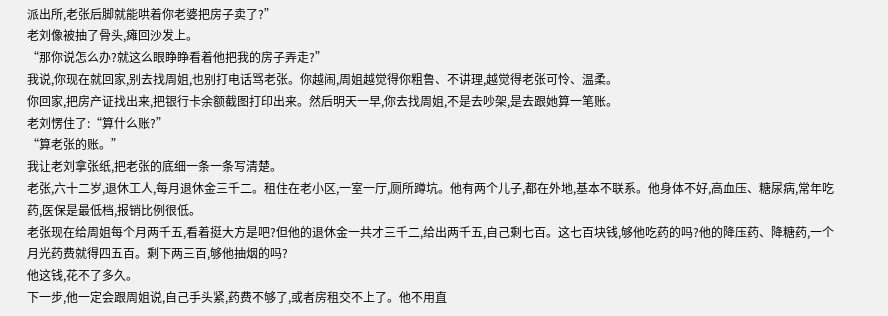派出所,老张后脚就能哄着你老婆把房子卖了?”
老刘像被抽了骨头,瘫回沙发上。
“那你说怎么办?就这么眼睁睁看着他把我的房子弄走?”
我说,你现在就回家,别去找周姐,也别打电话骂老张。你越闹,周姐越觉得你粗鲁、不讲理,越觉得老张可怜、温柔。
你回家,把房产证找出来,把银行卡余额截图打印出来。然后明天一早,你去找周姐,不是去吵架,是去跟她算一笔账。
老刘愣住了:“算什么账?”
“算老张的账。”
我让老刘拿张纸,把老张的底细一条一条写清楚。
老张,六十二岁,退休工人,每月退休金三千二。租住在老小区,一室一厅,厕所蹲坑。他有两个儿子,都在外地,基本不联系。他身体不好,高血压、糖尿病,常年吃药,医保是最低档,报销比例很低。
老张现在给周姐每个月两千五,看着挺大方是吧?但他的退休金一共才三千二,给出两千五,自己剩七百。这七百块钱,够他吃药的吗?他的降压药、降糖药,一个月光药费就得四五百。剩下两三百,够他抽烟的吗?
他这钱,花不了多久。
下一步,他一定会跟周姐说,自己手头紧,药费不够了,或者房租交不上了。他不用直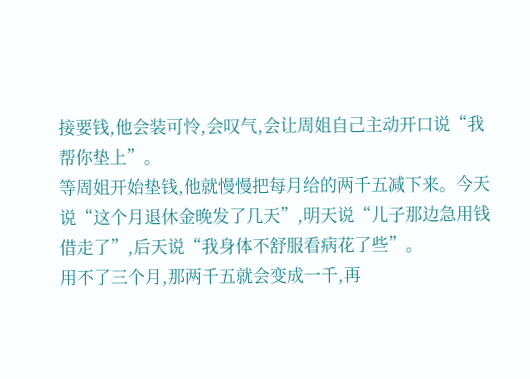接要钱,他会装可怜,会叹气,会让周姐自己主动开口说“我帮你垫上”。
等周姐开始垫钱,他就慢慢把每月给的两千五减下来。今天说“这个月退休金晚发了几天”,明天说“儿子那边急用钱借走了”,后天说“我身体不舒服看病花了些”。
用不了三个月,那两千五就会变成一千,再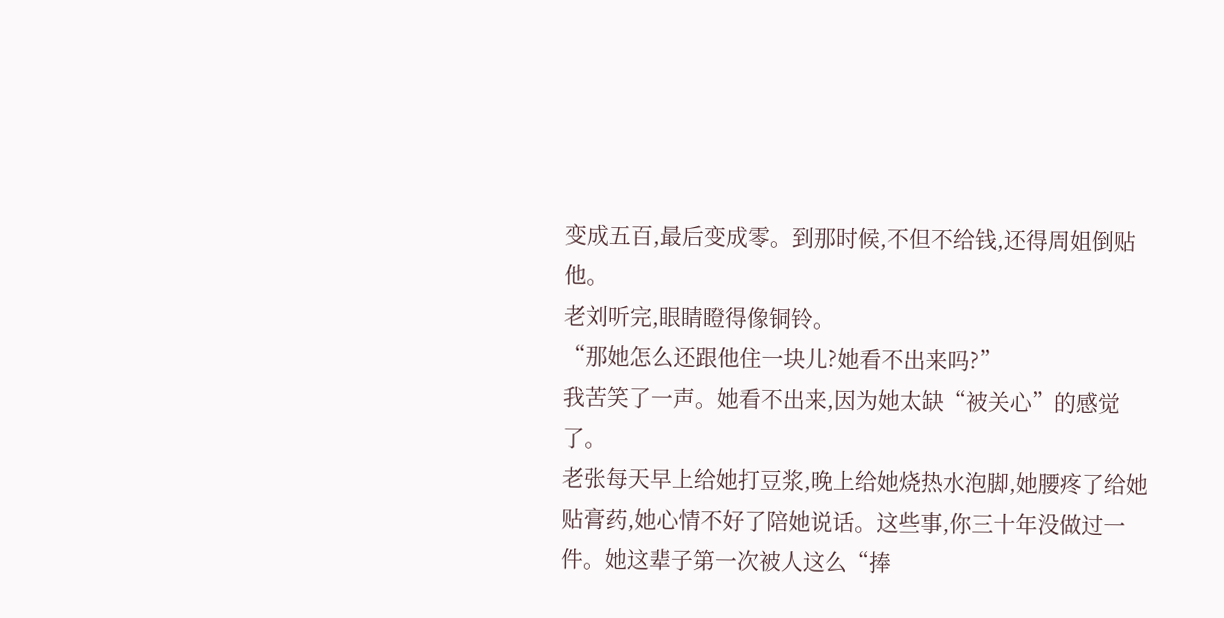变成五百,最后变成零。到那时候,不但不给钱,还得周姐倒贴他。
老刘听完,眼睛瞪得像铜铃。
“那她怎么还跟他住一块儿?她看不出来吗?”
我苦笑了一声。她看不出来,因为她太缺“被关心”的感觉了。
老张每天早上给她打豆浆,晚上给她烧热水泡脚,她腰疼了给她贴膏药,她心情不好了陪她说话。这些事,你三十年没做过一件。她这辈子第一次被人这么“捧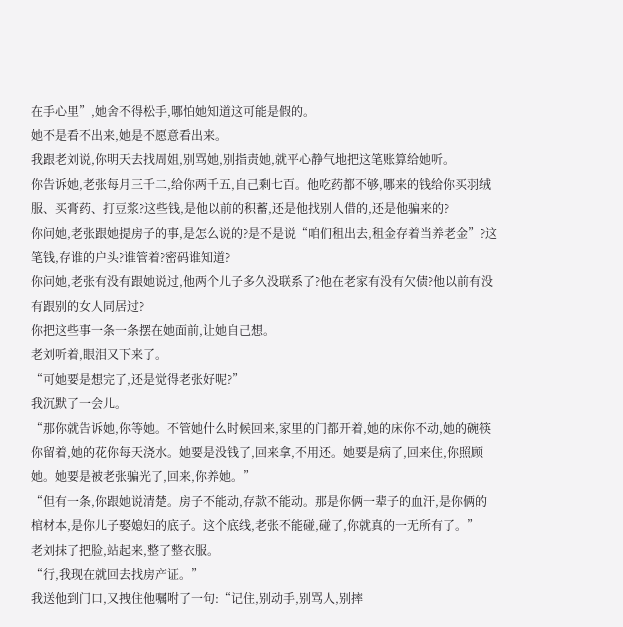在手心里”,她舍不得松手,哪怕她知道这可能是假的。
她不是看不出来,她是不愿意看出来。
我跟老刘说,你明天去找周姐,别骂她,别指责她,就平心静气地把这笔账算给她听。
你告诉她,老张每月三千二,给你两千五,自己剩七百。他吃药都不够,哪来的钱给你买羽绒服、买膏药、打豆浆?这些钱,是他以前的积蓄,还是他找别人借的,还是他骗来的?
你问她,老张跟她提房子的事,是怎么说的?是不是说“咱们租出去,租金存着当养老金”?这笔钱,存谁的户头?谁管着?密码谁知道?
你问她,老张有没有跟她说过,他两个儿子多久没联系了?他在老家有没有欠债?他以前有没有跟别的女人同居过?
你把这些事一条一条摆在她面前,让她自己想。
老刘听着,眼泪又下来了。
“可她要是想完了,还是觉得老张好呢?”
我沉默了一会儿。
“那你就告诉她,你等她。不管她什么时候回来,家里的门都开着,她的床你不动,她的碗筷你留着,她的花你每天浇水。她要是没钱了,回来拿,不用还。她要是病了,回来住,你照顾她。她要是被老张骗光了,回来,你养她。”
“但有一条,你跟她说清楚。房子不能动,存款不能动。那是你俩一辈子的血汗,是你俩的棺材本,是你儿子娶媳妇的底子。这个底线,老张不能碰,碰了,你就真的一无所有了。”
老刘抹了把脸,站起来,整了整衣服。
“行,我现在就回去找房产证。”
我送他到门口,又拽住他嘱咐了一句:“记住,别动手,别骂人,别摔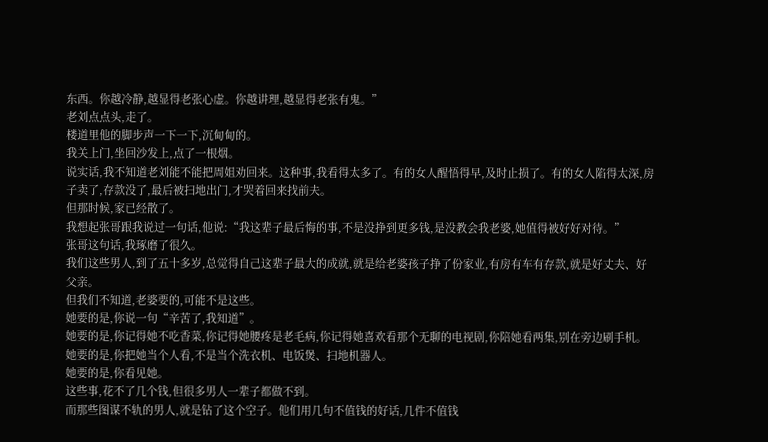东西。你越冷静,越显得老张心虚。你越讲理,越显得老张有鬼。”
老刘点点头,走了。
楼道里他的脚步声一下一下,沉甸甸的。
我关上门,坐回沙发上,点了一根烟。
说实话,我不知道老刘能不能把周姐劝回来。这种事,我看得太多了。有的女人醒悟得早,及时止损了。有的女人陷得太深,房子卖了,存款没了,最后被扫地出门,才哭着回来找前夫。
但那时候,家已经散了。
我想起张哥跟我说过一句话,他说:“我这辈子最后悔的事,不是没挣到更多钱,是没教会我老婆,她值得被好好对待。”
张哥这句话,我琢磨了很久。
我们这些男人,到了五十多岁,总觉得自己这辈子最大的成就,就是给老婆孩子挣了份家业,有房有车有存款,就是好丈夫、好父亲。
但我们不知道,老婆要的,可能不是这些。
她要的是,你说一句“辛苦了,我知道”。
她要的是,你记得她不吃香菜,你记得她腰疼是老毛病,你记得她喜欢看那个无聊的电视剧,你陪她看两集,别在旁边刷手机。
她要的是,你把她当个人看,不是当个洗衣机、电饭煲、扫地机器人。
她要的是,你看见她。
这些事,花不了几个钱,但很多男人一辈子都做不到。
而那些图谋不轨的男人,就是钻了这个空子。他们用几句不值钱的好话,几件不值钱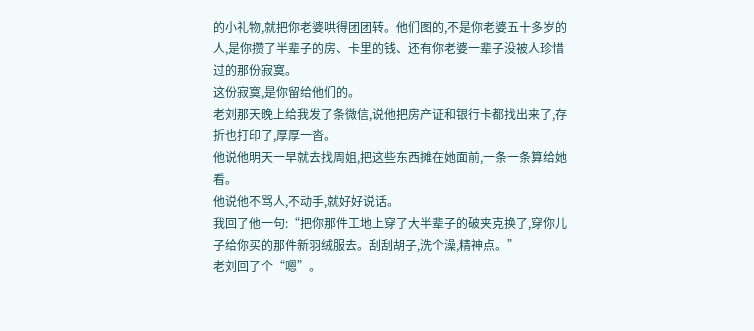的小礼物,就把你老婆哄得团团转。他们图的,不是你老婆五十多岁的人,是你攒了半辈子的房、卡里的钱、还有你老婆一辈子没被人珍惜过的那份寂寞。
这份寂寞,是你留给他们的。
老刘那天晚上给我发了条微信,说他把房产证和银行卡都找出来了,存折也打印了,厚厚一沓。
他说他明天一早就去找周姐,把这些东西摊在她面前,一条一条算给她看。
他说他不骂人,不动手,就好好说话。
我回了他一句:“把你那件工地上穿了大半辈子的破夹克换了,穿你儿子给你买的那件新羽绒服去。刮刮胡子,洗个澡,精神点。”
老刘回了个“嗯”。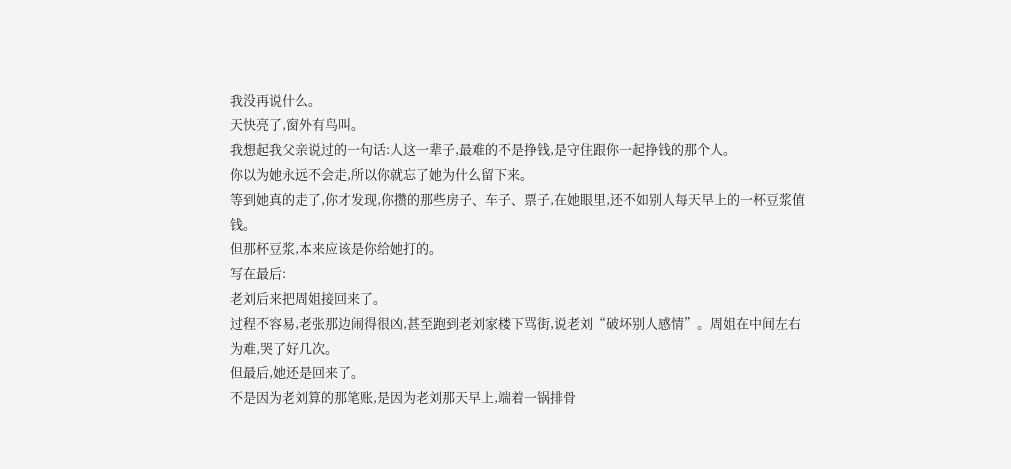我没再说什么。
天快亮了,窗外有鸟叫。
我想起我父亲说过的一句话:人这一辈子,最难的不是挣钱,是守住跟你一起挣钱的那个人。
你以为她永远不会走,所以你就忘了她为什么留下来。
等到她真的走了,你才发现,你攒的那些房子、车子、票子,在她眼里,还不如别人每天早上的一杯豆浆值钱。
但那杯豆浆,本来应该是你给她打的。
写在最后:
老刘后来把周姐接回来了。
过程不容易,老张那边闹得很凶,甚至跑到老刘家楼下骂街,说老刘“破坏别人感情”。周姐在中间左右为难,哭了好几次。
但最后,她还是回来了。
不是因为老刘算的那笔账,是因为老刘那天早上,端着一锅排骨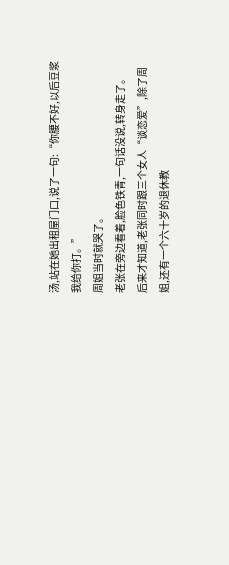汤,站在她出租屋门口,说了一句:“你腰不好,以后豆浆我给你打。”
周姐当时就哭了。
老张在旁边看着,脸色铁青,一句话没说,转身走了。
后来才知道,老张同时跟三个女人“谈恋爱”,除了周姐,还有一个六十岁的退休教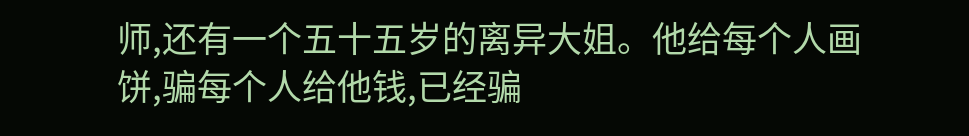师,还有一个五十五岁的离异大姐。他给每个人画饼,骗每个人给他钱,已经骗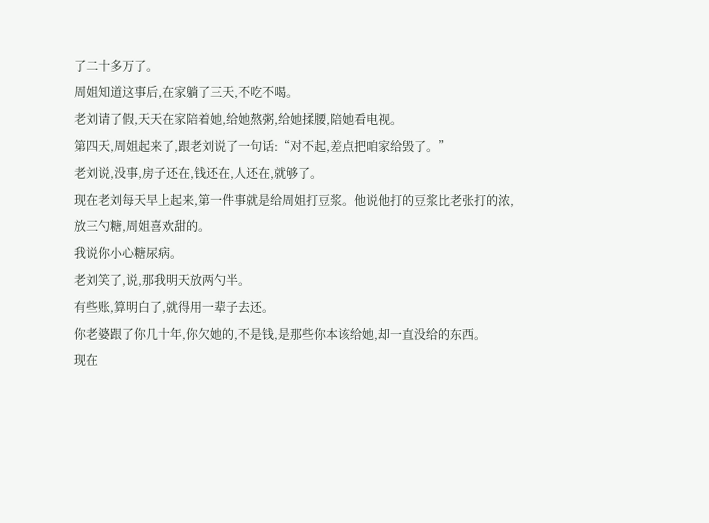了二十多万了。
周姐知道这事后,在家躺了三天,不吃不喝。
老刘请了假,天天在家陪着她,给她熬粥,给她揉腰,陪她看电视。
第四天,周姐起来了,跟老刘说了一句话:“对不起,差点把咱家给毁了。”
老刘说,没事,房子还在,钱还在,人还在,就够了。
现在老刘每天早上起来,第一件事就是给周姐打豆浆。他说他打的豆浆比老张打的浓,放三勺糖,周姐喜欢甜的。
我说你小心糖尿病。
老刘笑了,说,那我明天放两勺半。
有些账,算明白了,就得用一辈子去还。
你老婆跟了你几十年,你欠她的,不是钱,是那些你本该给她,却一直没给的东西。
现在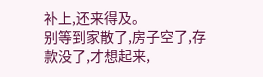补上,还来得及。
别等到家散了,房子空了,存款没了,才想起来,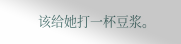该给她打一杯豆浆。